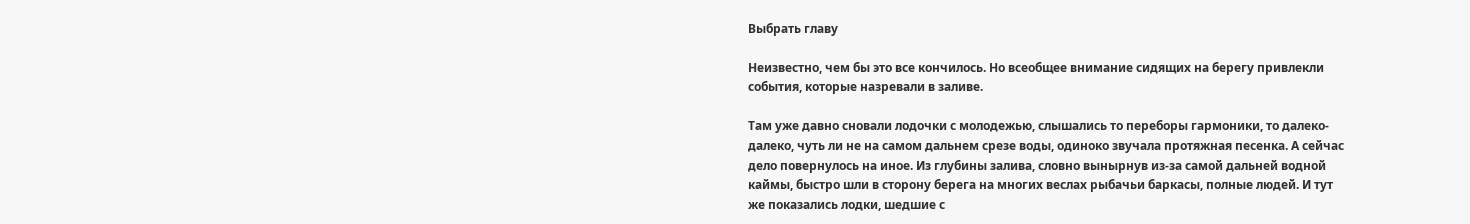Выбрать главу

Неизвестно, чем бы это все кончилось. Но всеобщее внимание сидящих на берегу привлекли события, которые назревали в заливе.

Там уже давно сновали лодочки с молодежью, слышались то переборы гармоники, то далеко-далеко, чуть ли не на самом дальнем срезе воды, одиноко звучала протяжная песенка. А сейчас дело повернулось на иное. Из глубины залива, словно вынырнув из-за самой дальней водной каймы, быстро шли в сторону берега на многих веслах рыбачьи баркасы, полные людей. И тут же показались лодки, шедшие с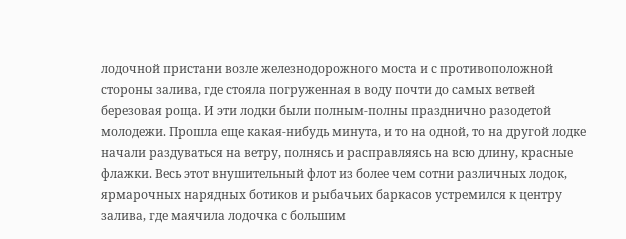лодочной пристани возле железнодорожного моста и с противоположной стороны залива, где стояла погруженная в воду почти до самых ветвей березовая роща. И эти лодки были полным-полны празднично разодетой молодежи. Прошла еще какая-нибудь минута, и то на одной, то на другой лодке начали раздуваться на ветру, полнясь и расправляясь на всю длину, красные флажки. Весь этот внушительный флот из более чем сотни различных лодок, ярмарочных нарядных ботиков и рыбачьих баркасов устремился к центру залива, где маячила лодочка с большим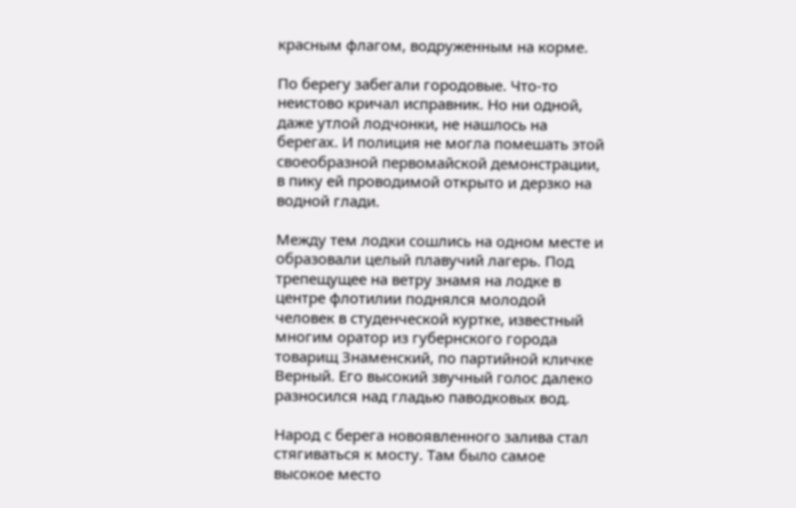красным флагом, водруженным на корме.

По берегу забегали городовые. Что-то неистово кричал исправник. Но ни одной, даже утлой лодчонки, не нашлось на берегах. И полиция не могла помешать этой своеобразной первомайской демонстрации, в пику ей проводимой открыто и дерзко на водной глади.

Между тем лодки сошлись на одном месте и образовали целый плавучий лагерь. Под трепещущее на ветру знамя на лодке в центре флотилии поднялся молодой человек в студенческой куртке, известный многим оратор из губернского города товарищ Знаменский, по партийной кличке Верный. Его высокий звучный голос далеко разносился над гладью паводковых вод.

Народ с берега новоявленного залива стал стягиваться к мосту. Там было самое высокое место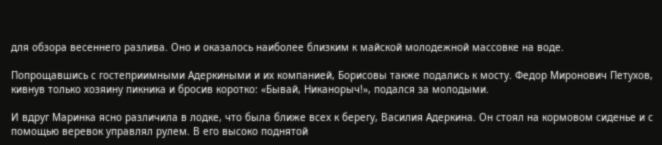для обзора весеннего разлива. Оно и оказалось наиболее близким к майской молодежной массовке на воде.

Попрощавшись с гостеприимными Адеркиными и их компанией, Борисовы также подались к мосту. Федор Миронович Петухов, кивнув только хозяину пикника и бросив коротко: «Бывай, Никанорыч!», подался за молодыми.

И вдруг Маринка ясно различила в лодке, что была ближе всех к берегу, Василия Адеркина. Он стоял на кормовом сиденье и с помощью веревок управлял рулем. В его высоко поднятой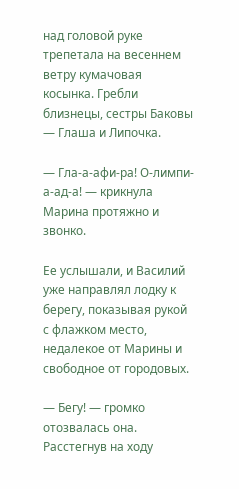над головой руке трепетала на весеннем ветру кумачовая косынка. Гребли близнецы, сестры Баковы — Глаша и Липочка.

— Гла-а-афи-ра! О-лимпи-а-ад-а! — крикнула Марина протяжно и звонко.

Ее услышали, и Василий уже направлял лодку к берегу, показывая рукой с флажком место, недалекое от Марины и свободное от городовых.

— Бегу! — громко отозвалась она. Расстегнув на ходу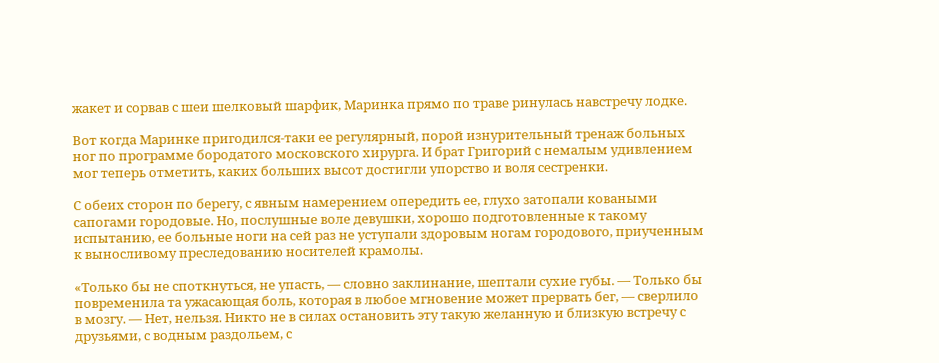жакет и сорвав с шеи шелковый шарфик, Маринка прямо по траве ринулась навстречу лодке.

Вот когда Маринке пригодился-таки ее регулярный, порой изнурительный тренаж больных ног по программе бородатого московского хирурга. И брат Григорий с немалым удивлением мог теперь отметить, каких больших высот достигли упорство и воля сестренки.

С обеих сторон по берегу, с явным намерением опередить ее, глухо затопали коваными сапогами городовые. Но, послушные воле девушки, хорошо подготовленные к такому испытанию, ее больные ноги на сей раз не уступали здоровым ногам городового, приученным к выносливому преследованию носителей крамолы.

«Только бы не споткнуться, не упасть, — словно заклинание, шептали сухие губы. — Только бы повременила та ужасающая боль, которая в любое мгновение может прервать бег, — сверлило в мозгу. — Нет, нельзя. Никто не в силах остановить эту такую желанную и близкую встречу с друзьями, с водным раздольем, с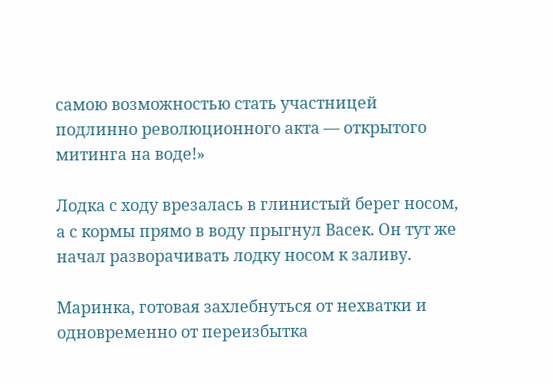самою возможностью стать участницей подлинно революционного акта — открытого митинга на воде!»

Лодка с ходу врезалась в глинистый берег носом, а с кормы прямо в воду прыгнул Васек. Он тут же начал разворачивать лодку носом к заливу.

Маринка, готовая захлебнуться от нехватки и одновременно от переизбытка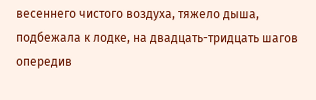весеннего чистого воздуха, тяжело дыша, подбежала к лодке, на двадцать-тридцать шагов опередив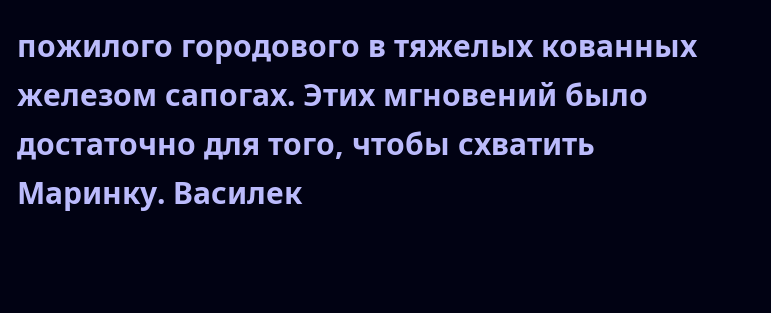пожилого городового в тяжелых кованных железом сапогах. Этих мгновений было достаточно для того, чтобы схватить Маринку. Василек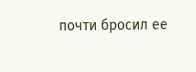почти бросил ее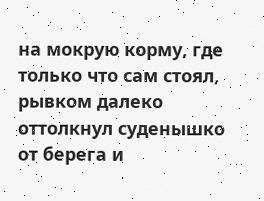на мокрую корму, где только что сам стоял, рывком далеко оттолкнул суденышко от берега и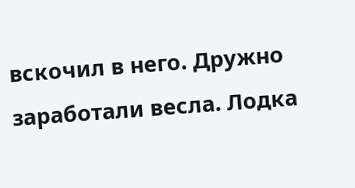вскочил в него. Дружно заработали весла. Лодка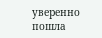уверенно пошла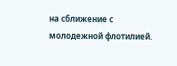на сближение с молодежной флотилией.